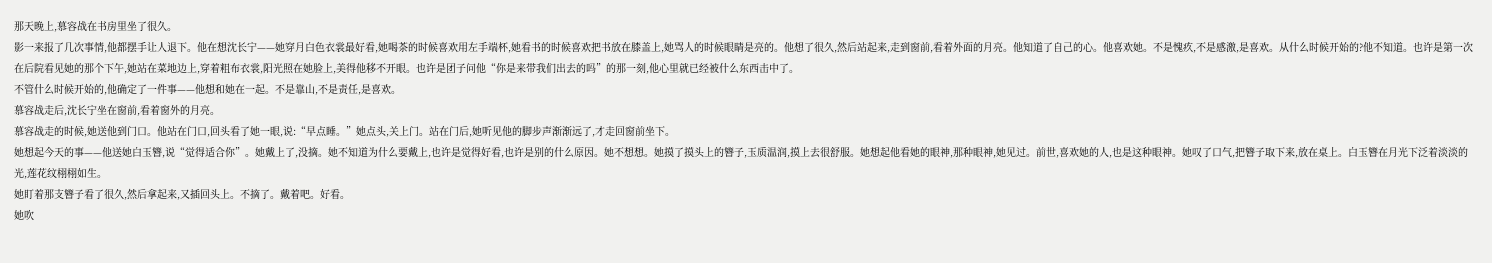那天晚上,慕容战在书房里坐了很久。
影一来报了几次事情,他都摆手让人退下。他在想沈长宁——她穿月白色衣裳最好看,她喝茶的时候喜欢用左手端杯,她看书的时候喜欢把书放在膝盖上,她骂人的时候眼睛是亮的。他想了很久,然后站起来,走到窗前,看着外面的月亮。他知道了自己的心。他喜欢她。不是愧疚,不是感激,是喜欢。从什么时候开始的?他不知道。也许是第一次在后院看见她的那个下午,她站在菜地边上,穿着粗布衣裳,阳光照在她脸上,美得他移不开眼。也许是团子问他“你是来带我们出去的吗”的那一刻,他心里就已经被什么东西击中了。
不管什么时候开始的,他确定了一件事——他想和她在一起。不是靠山,不是责任,是喜欢。
慕容战走后,沈长宁坐在窗前,看着窗外的月亮。
慕容战走的时候,她送他到门口。他站在门口,回头看了她一眼,说:“早点睡。”她点头,关上门。站在门后,她听见他的脚步声渐渐远了,才走回窗前坐下。
她想起今天的事——他送她白玉簪,说“觉得适合你”。她戴上了,没摘。她不知道为什么要戴上,也许是觉得好看,也许是别的什么原因。她不想想。她摸了摸头上的簪子,玉质温润,摸上去很舒服。她想起他看她的眼神,那种眼神,她见过。前世,喜欢她的人,也是这种眼神。她叹了口气,把簪子取下来,放在桌上。白玉簪在月光下泛着淡淡的光,莲花纹栩栩如生。
她盯着那支簪子看了很久,然后拿起来,又插回头上。不摘了。戴着吧。好看。
她吹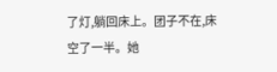了灯,躺回床上。团子不在,床空了一半。她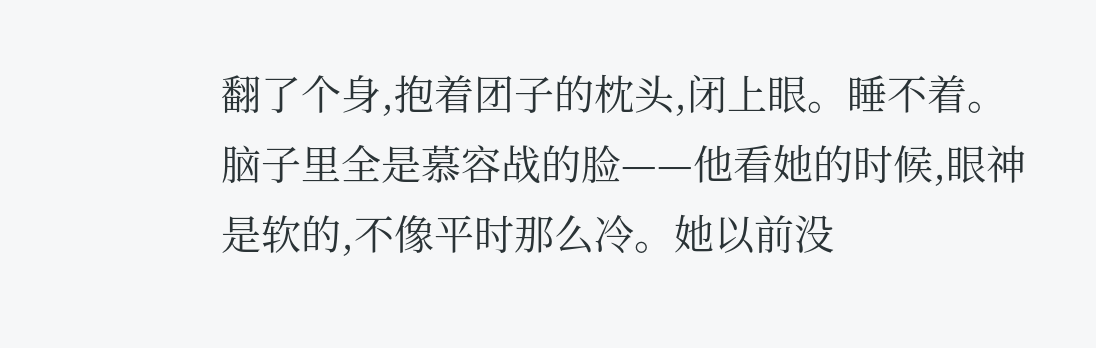翻了个身,抱着团子的枕头,闭上眼。睡不着。脑子里全是慕容战的脸——他看她的时候,眼神是软的,不像平时那么冷。她以前没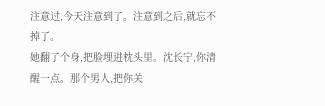注意过,今天注意到了。注意到之后,就忘不掉了。
她翻了个身,把脸埋进枕头里。沈长宁,你清醒一点。那个男人,把你关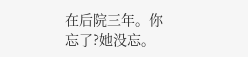在后院三年。你忘了?她没忘。